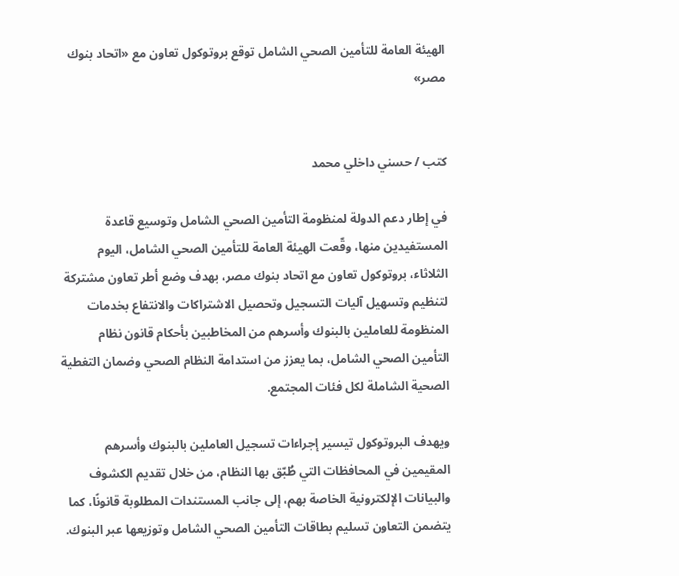الهيئة العامة للتأمين الصحي الشامل توقع بروتوكول تعاون مع «اتحاد بنوك مصر»


كتب / حسني داخلي محمد

في إطار دعم الدولة لمنظومة التأمين الصحي الشامل وتوسيع قاعدة المستفيدين منها، وقّعت الهيئة العامة للتأمين الصحي الشامل، اليوم الثلاثاء، بروتوكول تعاون مع اتحاد بنوك مصر، بهدف وضع أطر تعاون مشتركة لتنظيم وتسهيل آليات التسجيل وتحصيل الاشتراكات والانتفاع بخدمات المنظومة للعاملين بالبنوك وأسرهم من المخاطبين بأحكام قانون نظام التأمين الصحي الشامل، بما يعزز من استدامة النظام الصحي وضمان التغطية الصحية الشاملة لكل فئات المجتمع.

ويهدف البروتوكول تيسير إجراءات تسجيل العاملين بالبنوك وأسرهم المقيمين في المحافظات التي طُبّق بها النظام، من خلال تقديم الكشوف والبيانات الإلكترونية الخاصة بهم، إلى جانب المستندات المطلوبة قانونًا، كما يتضمن التعاون تسليم بطاقات التأمين الصحي الشامل وتوزيعها عبر البنوك.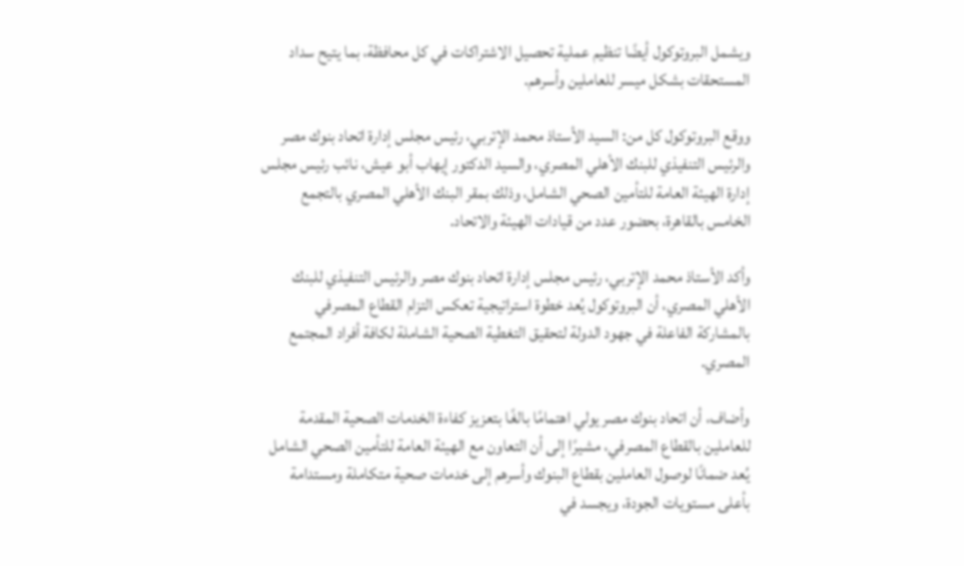ويشمل البروتوكول أيضًا تنظيم عملية تحصيل الاشتراكات في كل محافظة، بما يتيح سداد المستحقات بشكل ميسر للعاملين وأسرهم.

ووقع البروتوكول كل من: السيد الأستاذ محمد الإتربي، رئيس مجلس إدارة اتحاد بنوك مصر والرئيس التنفيذي للبنك الأهلي المصري، والسيد الدكتور إيهاب أبو عيش، نائب رئيس مجلس إدارة الهيئة العامة للتأمين الصحي الشامل، وذلك بمقر البنك الأهلي المصري بالتجمع الخامس بالقاهرة، بحضور عدد من قيادات الهيئة والاتحاد.

وأكد الأستاذ محمد الإتربي، رئيس مجلس إدارة اتحاد بنوك مصر والرئيس التنفيذي للبنك الأهلي المصري، أن البروتوكول يُعد خطوة استراتيجية تعكس التزام القطاع المصرفي بالمشاركة الفاعلة في جهود الدولة لتحقيق التغطية الصحية الشاملة لكافة أفراد المجتمع المصري.

وأضاف، أن اتحاد بنوك مصر يولي اهتمامًا بالغًا بتعزيز كفاءة الخدمات الصحية المقدمة للعاملين بالقطاع المصرفي، مشيرًا إلى أن التعاون مع الهيئة العامة للتأمين الصحي الشامل يُعد ضمانًا لوصول العاملين بقطاع البنوك وأسرهم إلى خدمات صحية متكاملة ومستدامة بأعلى مستويات الجودة، ويجسد في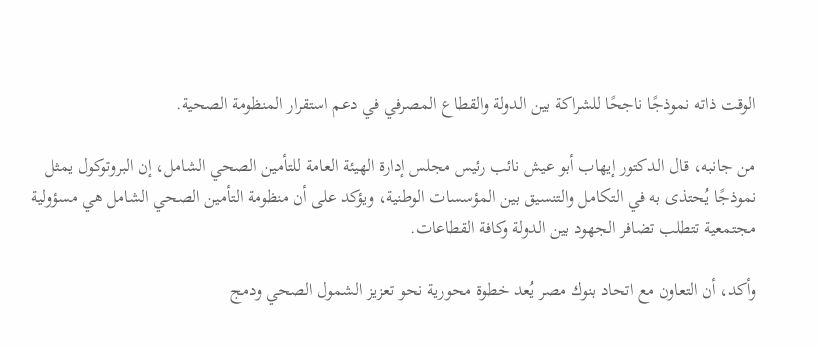الوقت ذاته نموذجًا ناجحًا للشراكة بين الدولة والقطاع المصرفي في دعم استقرار المنظومة الصحية.

من جانبه، قال الدكتور إيهاب أبو عيش نائب رئيس مجلس إدارة الهيئة العامة للتأمين الصحي الشامل، إن البروتوكول يمثل نموذجًا يُحتذى به في التكامل والتنسيق بين المؤسسات الوطنية، ويؤكد على أن منظومة التأمين الصحي الشامل هي مسؤولية مجتمعية تتطلب تضافر الجهود بين الدولة وكافة القطاعات.

وأكد، أن التعاون مع اتحاد بنوك مصر يُعد خطوة محورية نحو تعزيز الشمول الصحي ودمج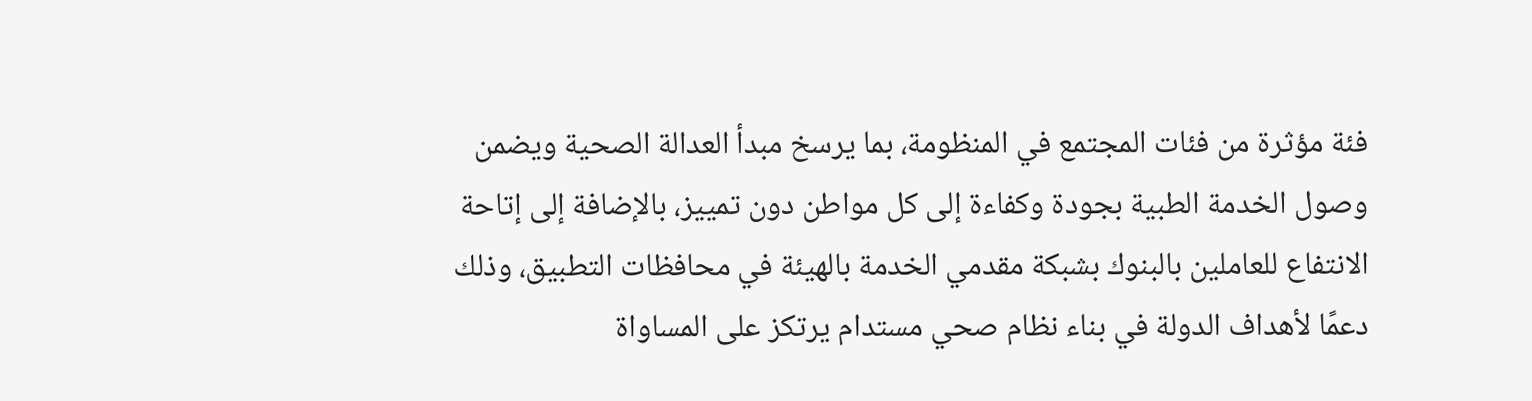فئة مؤثرة من فئات المجتمع في المنظومة، بما يرسخ مبدأ العدالة الصحية ويضمن وصول الخدمة الطبية بجودة وكفاءة إلى كل مواطن دون تمييز، بالإضافة إلى إتاحة الانتفاع للعاملين بالبنوك بشبكة مقدمي الخدمة بالهيئة في محافظات التطبيق، وذلك دعمًا لأهداف الدولة في بناء نظام صحي مستدام يرتكز على المساواة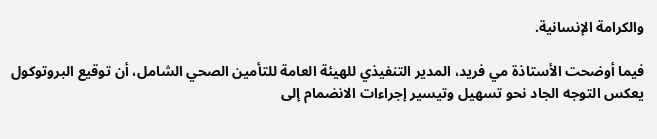والكرامة الإنسانية.

فيما أوضحت الأستاذة مي فريد، المدير التنفيذي للهيئة العامة للتأمين الصحي الشامل، أن توقيع البروتوكول يعكس التوجه الجاد نحو تسهيل وتيسير إجراءات الانضمام إلى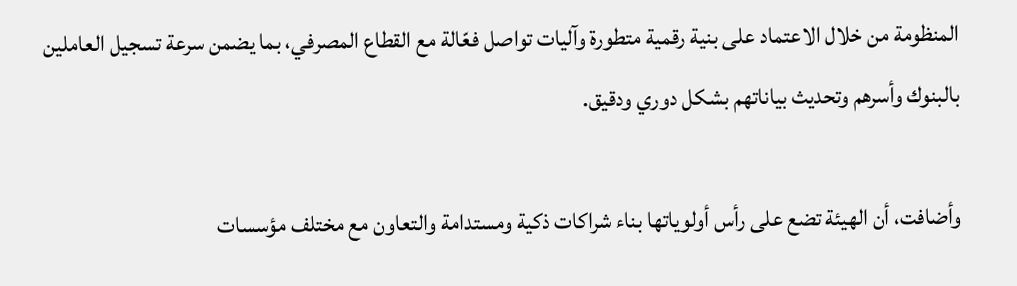المنظومة من خلال الاعتماد على بنية رقمية متطورة وآليات تواصل فعّالة مع القطاع المصرفي، بما يضمن سرعة تسجيل العاملين بالبنوك وأسرهم وتحديث بياناتهم بشكل دوري ودقيق.

وأضافت، أن الهيئة تضع على رأس أولوياتها بناء شراكات ذكية ومستدامة والتعاون مع مختلف مؤسسات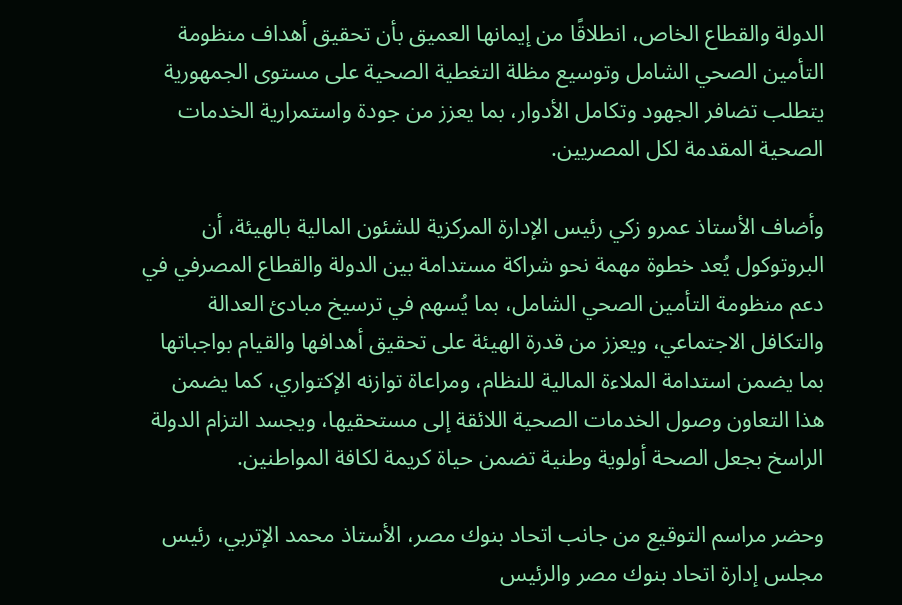الدولة والقطاع الخاص، انطلاقًا من إيمانها العميق بأن تحقيق أهداف منظومة التأمين الصحي الشامل وتوسيع مظلة التغطية الصحية على مستوى الجمهورية يتطلب تضافر الجهود وتكامل الأدوار، بما يعزز من جودة واستمرارية الخدمات الصحية المقدمة لكل المصريين.

وأضاف الأستاذ عمرو زكي رئيس الإدارة المركزية للشئون المالية بالهيئة، أن البروتوكول يُعد خطوة مهمة نحو شراكة مستدامة بين الدولة والقطاع المصرفي في دعم منظومة التأمين الصحي الشامل، بما يُسهم في ترسيخ مبادئ العدالة والتكافل الاجتماعي، ويعزز من قدرة الهيئة على تحقيق أهدافها والقيام بواجباتها بما يضمن استدامة الملاءة المالية للنظام، ومراعاة توازنه الإكتواري، كما يضمن هذا التعاون وصول الخدمات الصحية اللائقة إلى مستحقيها، ويجسد التزام الدولة الراسخ بجعل الصحة أولوية وطنية تضمن حياة كريمة لكافة المواطنين.

وحضر مراسم التوقيع من جانب اتحاد بنوك مصر، الأستاذ محمد الإتربي، رئيس مجلس إدارة اتحاد بنوك مصر والرئيس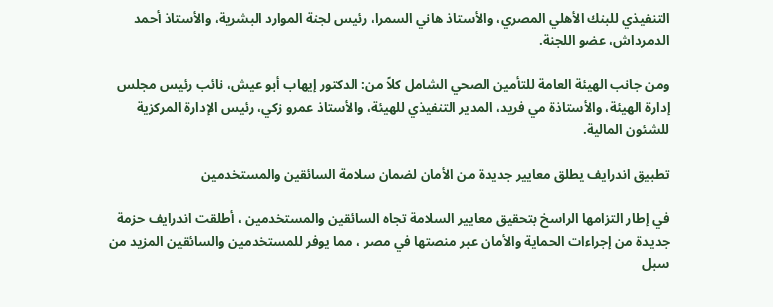التنفيذي للبنك الأهلي المصري، والأستاذ هاني السمرا، رئيس لجنة الموارد البشرية، والأستاذ أحمد الدمرداش، عضو اللجنة.

ومن جانب الهيئة العامة للتأمين الصحي الشامل كلاً من: الدكتور إيهاب أبو عيش، نائب رئيس مجلس إدارة الهيئة، والأستاذة مي فريد، المدير التنفيذي للهيئة، والأستاذ عمرو زكي، رئيس الإدارة المركزية للشئون المالية.

تطبيق اندرايف يطلق معايير جديدة من الأمان لضمان سلامة السائقين والمستخدمين

في إطار التزامها الراسخ بتحقيق معايير السلامة تجاه السائقين والمستخدمين ، أطلقت اندرايف حزمة جديدة من إجراءات الحماية والأمان عبر منصتها في مصر ، مما يوفر للمستخدمين والسائقين المزيد من سبل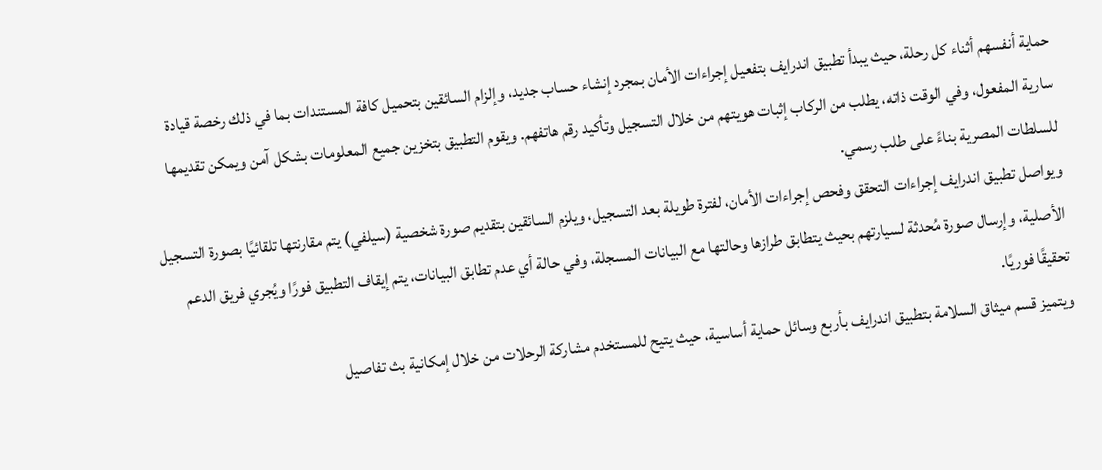حماية أنفسهم أثناء كل رحلة، حيث يبدأ تطبيق اندرايف بتفعيل إجراءات الأمان بمجرد إنشاء حساب جديد، وإلزام السائقين بتحميل كافة المستندات بما في ذلك رخصة قيادة سارية المفعول، وفي الوقت ذاته، يطلب من الركاب إثبات هويتهم من خلال التسجيل وتأكيد رقم هاتفهم. ويقوم التطبيق بتخزين جميع المعلومات بشكل آمن ويمكن تقديمها للسلطات المصرية بناءً على طلب رسمي.
ويواصل تطبيق اندرايف إجراءات التحقق وفحص إجراءات الأمان، لفترة طويلة بعد التسجيل، ويلزم السائقين بتقديم صورة شخصية (سيلفي) يتم مقارنتها تلقائيًا بصورة التسجيل الأصلية، وإرسال صورة مُحدثة لسيارتهم بحيث يتطابق طرازها وحالتها مع البيانات المسجلة، وفي حالة أي عدم تطابق البيانات، يتم إيقاف التطبيق فورًا ويُجري فريق الدعم تحقيقًا فوريًا.
ويتميز قسم ميثاق السلامة بتطبيق اندرايف بأربع وسائل حماية أساسية، حيث يتيح للمستخدم مشاركة الرحلات من خلال إمكانية بث تفاصيل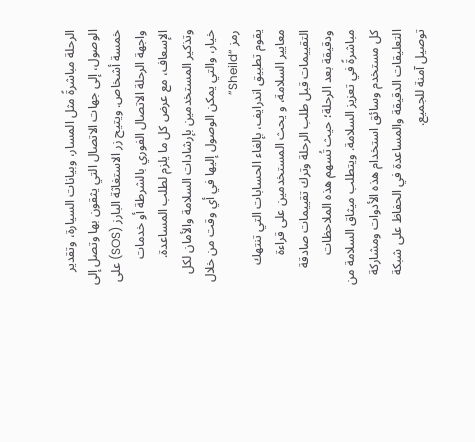الرحلة مباشرةً مثل المسار، وبيانات السيارة، وتقدير الوصول، إلى جهات الاتصال التي يثقون بها وتصل إلى خمسة أشخاص. ويتيح زر الاستغاثة البارز (SOS) على واجهة الرحلة الاتصال الفوري بالشرطة أو خدمات الإسعاف، مع عرض كل ما يلزم لطلب المساعدة. وتذكير المستخدمين بإرشادات السلامة والأمان لكل خيار، والتي يمكن الوصول إليها في أي وقت من خلال رمز “Sheild”
يقوم تطبيق اندرايف، بإلغاء الحسابات التي تنتهك معايير السلامة، و يحث المستخدمين على قراءة التقييمات قبل طلب الرحلة وترك تقييمات صادقة ودقيقة بعد الرحلة؛ حيث تُسهم هذه الملاحظات مباشرةً في تعزيز السلامة. ويتطلب ميثاق السلامة من كل مستخدم وسائق استخدام هذه الأدوات ومشاركة التعليقات الدقيقة والمساعدة في الحفاظ على شبكة توصيل آمنة للجميع.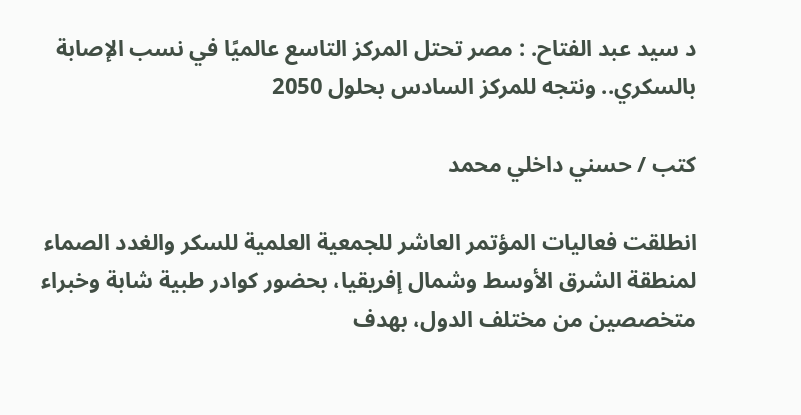د سيد عبد الفتاح. : مصر تحتل المركز التاسع عالميًا في نسب الإصابة بالسكري.. ونتجه للمركز السادس بحلول 2050

كتب / حسني داخلي محمد

انطلقت فعاليات المؤتمر العاشر للجمعية العلمية للسكر والغدد الصماء لمنطقة الشرق الأوسط وشمال إفريقيا، بحضور كوادر طبية شابة وخبراء متخصصين من مختلف الدول، بهدف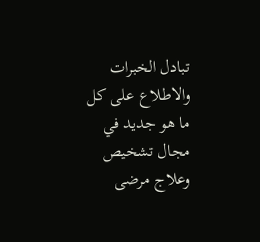تبادل الخبرات والاطلاع على كل ما هو جديد في مجال تشخيص وعلاج مرضى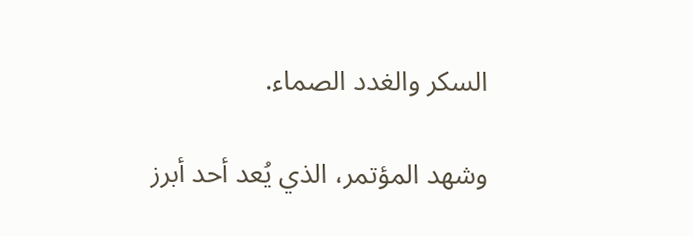السكر والغدد الصماء.

وشهد المؤتمر، الذي يُعد أحد أبرز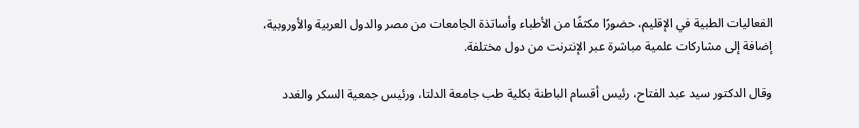الفعاليات الطبية في الإقليم، حضورًا مكثفًا من الأطباء وأساتذة الجامعات من مصر والدول العربية والأوروبية، إضافة إلى مشاركات علمية مباشرة عبر الإنترنت من دول مختلفة.

وقال الدكتور سيد عبد الفتاح، رئيس أقسام الباطنة بكلية طب جامعة الدلتا، ورئيس جمعية السكر والغدد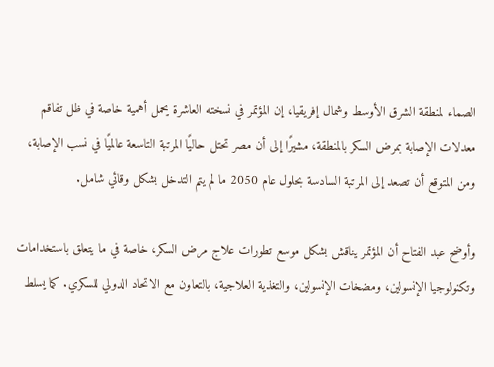الصماء لمنطقة الشرق الأوسط وشمال إفريقيا، إن المؤتمر في نسخته العاشرة يحمل أهمية خاصة في ظل تفاقم معدلات الإصابة بمرض السكر بالمنطقة، مشيرًا إلى أن مصر تحتل حاليًا المرتبة التاسعة عالميًا في نسب الإصابة، ومن المتوقع أن تصعد إلى المرتبة السادسة بحلول عام 2050 ما لم يتم التدخل بشكل وقائي شامل.

وأوضح عبد الفتاح أن المؤتمر يناقش بشكل موسع تطورات علاج مرض السكر، خاصة في ما يتعلق باستخدامات وتكنولوجيا الإنسولين، ومضخات الإنسولين، والتغذية العلاجية، بالتعاون مع الاتحاد الدولي للسكري. كما يسلط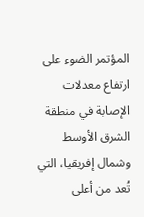المؤتمر الضوء على ارتفاع معدلات الإصابة في منطقة الشرق الأوسط وشمال إفريقيا، التي تُعد من أعلى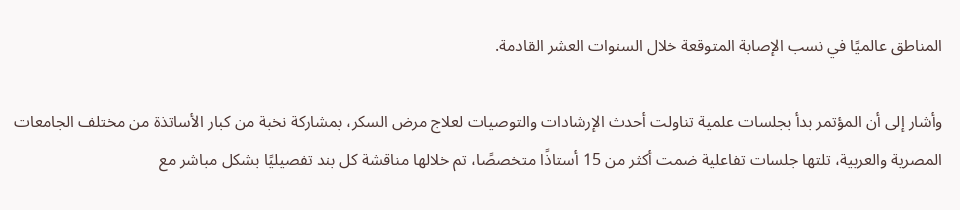المناطق عالميًا في نسب الإصابة المتوقعة خلال السنوات العشر القادمة.

وأشار إلى أن المؤتمر بدأ بجلسات علمية تناولت أحدث الإرشادات والتوصيات لعلاج مرض السكر، بمشاركة نخبة من كبار الأساتذة من مختلف الجامعات المصرية والعربية، تلتها جلسات تفاعلية ضمت أكثر من 15 أستاذًا متخصصًا، تم خلالها مناقشة كل بند تفصيليًا بشكل مباشر مع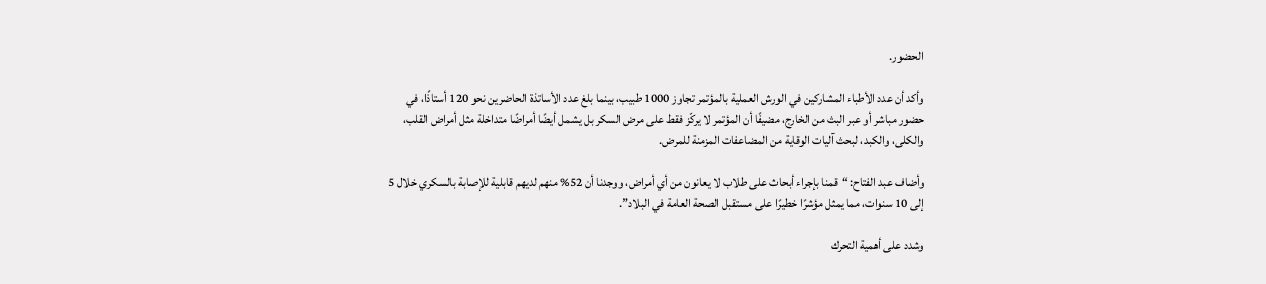الحضور.

وأكد أن عدد الأطباء المشاركين في الورش العملية بالمؤتمر تجاوز 1000 طبيب، بينما بلغ عدد الأساتذة الحاضرين نحو 120 أستاذًا، في حضور مباشر أو عبر البث من الخارج، مضيفًا أن المؤتمر لا يركّز فقط على مرض السكر بل يشمل أيضًا أمراضًا متداخلة مثل أمراض القلب، والكلى، والكبد، لبحث آليات الوقاية من المضاعفات المزمنة للمرض.

وأضاف عبد الفتاح: “قمنا بإجراء أبحاث على طلاب لا يعانون من أي أمراض، ووجدنا أن 52% منهم لديهم قابلية للإصابة بالسكري خلال 5 إلى 10 سنوات، مما يمثل مؤشرًا خطيرًا على مستقبل الصحة العامة في البلاد”.

وشدد على أهمية التحرك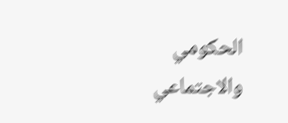الحكومي والاجتماعي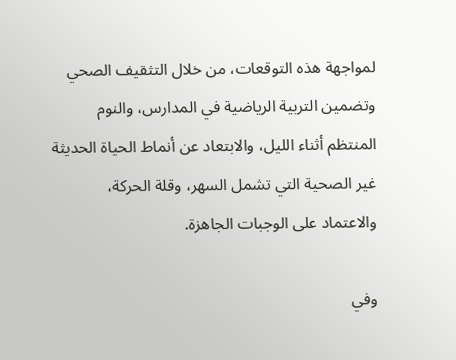لمواجهة هذه التوقعات، من خلال التثقيف الصحي وتضمين التربية الرياضية في المدارس، والنوم المنتظم أثناء الليل، والابتعاد عن أنماط الحياة الحديثة غير الصحية التي تشمل السهر، وقلة الحركة، والاعتماد على الوجبات الجاهزة.

وفي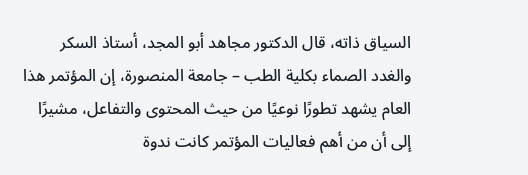السياق ذاته، قال الدكتور مجاهد أبو المجد، أستاذ السكر والغدد الصماء بكلية الطب – جامعة المنصورة، إن المؤتمر هذا العام يشهد تطورًا نوعيًا من حيث المحتوى والتفاعل، مشيرًا إلى أن من أهم فعاليات المؤتمر كانت ندوة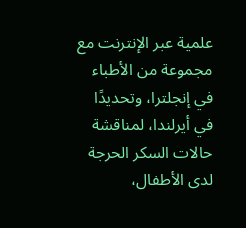علمية عبر الإنترنت مع مجموعة من الأطباء في إنجلترا، وتحديدًا في أيرلندا، لمناقشة حالات السكر الحرجة لدى الأطفال،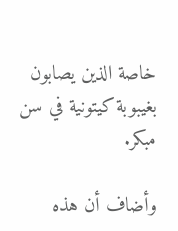خاصة الذين يصابون بغيبوبة كيتونية في سن مبكر.

وأضاف أن هذه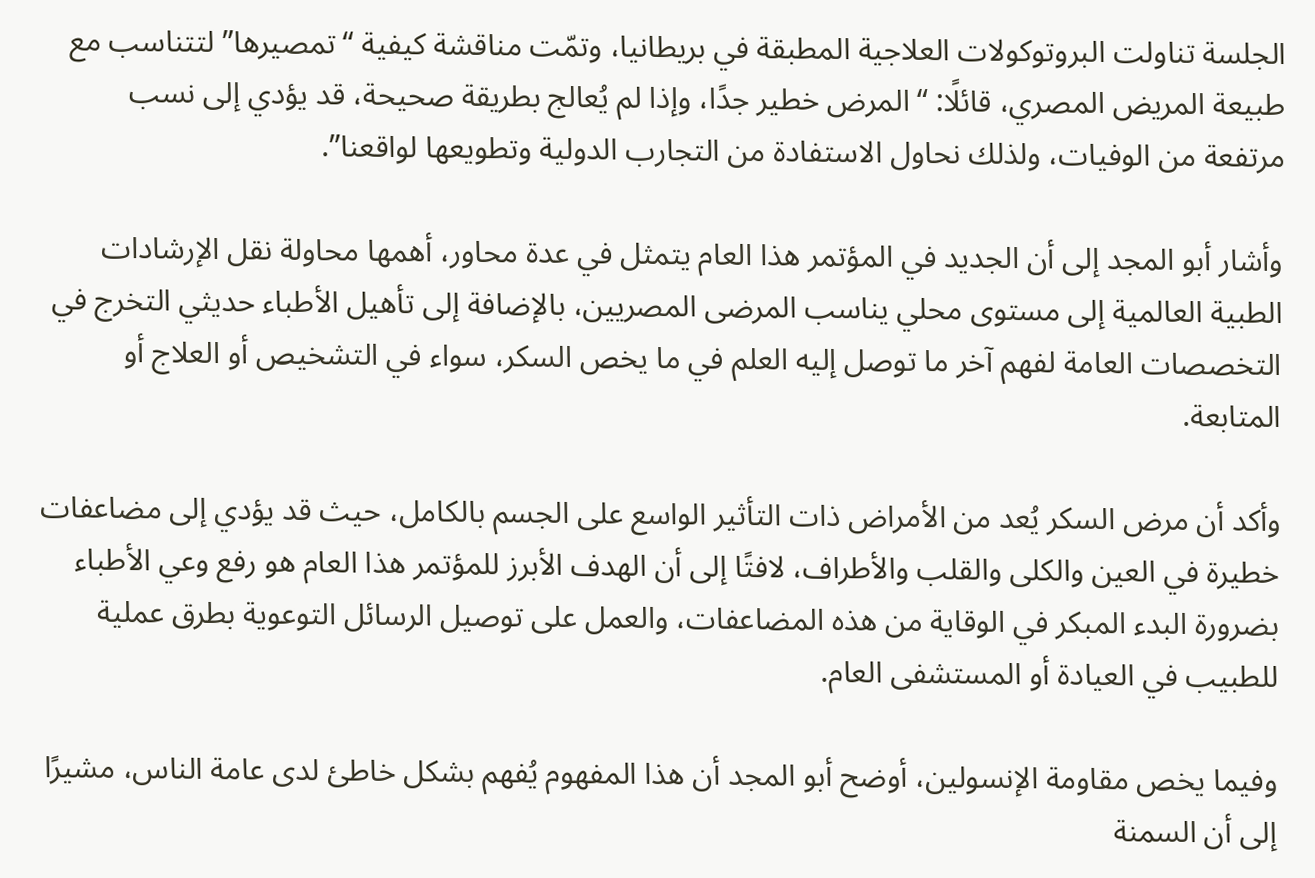الجلسة تناولت البروتوكولات العلاجية المطبقة في بريطانيا، وتمّت مناقشة كيفية “تمصيرها” لتتناسب مع طبيعة المريض المصري، قائلًا: “المرض خطير جدًا، وإذا لم يُعالج بطريقة صحيحة، قد يؤدي إلى نسب مرتفعة من الوفيات، ولذلك نحاول الاستفادة من التجارب الدولية وتطويعها لواقعنا”.

وأشار أبو المجد إلى أن الجديد في المؤتمر هذا العام يتمثل في عدة محاور، أهمها محاولة نقل الإرشادات الطبية العالمية إلى مستوى محلي يناسب المرضى المصريين، بالإضافة إلى تأهيل الأطباء حديثي التخرج في التخصصات العامة لفهم آخر ما توصل إليه العلم في ما يخص السكر، سواء في التشخيص أو العلاج أو المتابعة.

وأكد أن مرض السكر يُعد من الأمراض ذات التأثير الواسع على الجسم بالكامل، حيث قد يؤدي إلى مضاعفات خطيرة في العين والكلى والقلب والأطراف، لافتًا إلى أن الهدف الأبرز للمؤتمر هذا العام هو رفع وعي الأطباء بضرورة البدء المبكر في الوقاية من هذه المضاعفات، والعمل على توصيل الرسائل التوعوية بطرق عملية للطبيب في العيادة أو المستشفى العام.

وفيما يخص مقاومة الإنسولين، أوضح أبو المجد أن هذا المفهوم يُفهم بشكل خاطئ لدى عامة الناس، مشيرًا إلى أن السمنة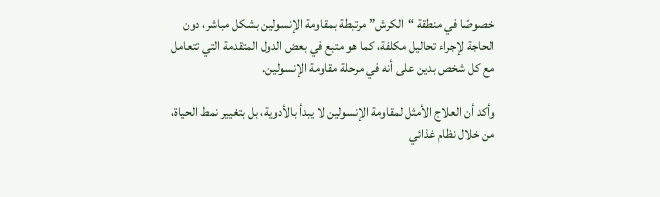خصوصًا في منطقة “الكرش” مرتبطة بمقاومة الإنسولين بشكل مباشر، دون الحاجة لإجراء تحاليل مكلفة، كما هو متبع في بعض الدول المتقدمة التي تتعامل مع كل شخص بدين على أنه في مرحلة مقاومة الإنسولين.

وأكد أن العلاج الأمثل لمقاومة الإنسولين لا يبدأ بالأدوية، بل بتغيير نمط الحياة، من خلال نظام غذائي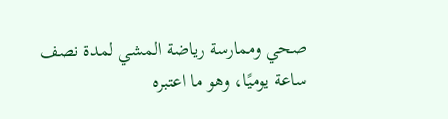صحي وممارسة رياضة المشي لمدة نصف ساعة يوميًا، وهو ما اعتبره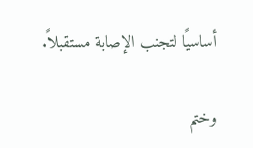أساسيًا لتجنب الإصابة مستقبلاً.

وختم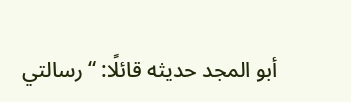أبو المجد حديثه قائلًا: “رسالتي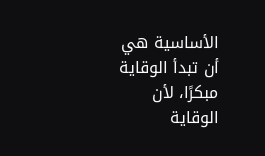الأساسية هي أن تبدأ الوقاية مبكرًا، لأن الوقاية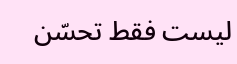ليست فقط تحسّن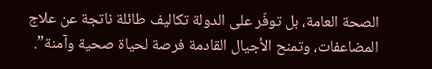الصحة العامة، بل توفّر على الدولة تكاليف طائلة ناتجة عن علاج المضاعفات، وتمنح الأجيال القادمة فرصة لحياة صحية وآمنة”.